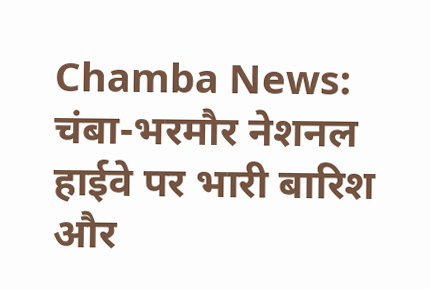Chamba News: चंबा-भरमौर नेशनल हाईवे पर भारी बारिश और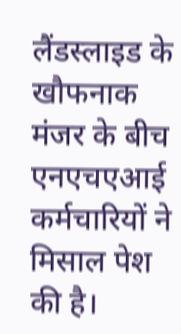लैंडस्लाइड के खौफनाक मंजर के बीच एनएचएआई कर्मचारियों ने मिसाल पेश की है।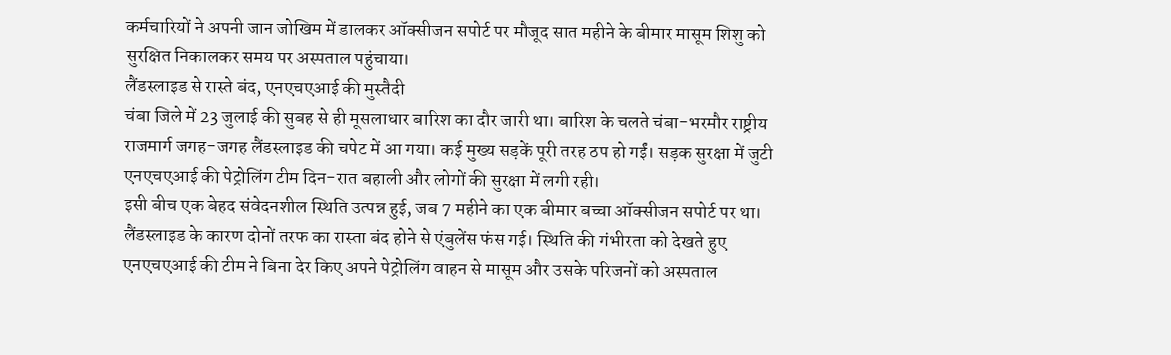कर्मचारियों ने अपनी जान जोखिम में डालकर ऑक्सीजन सपोर्ट पर मौजूद सात महीने के बीमार मासूम शिशु को सुरक्षित निकालकर समय पर अस्पताल पहुंचाया।
लैंडस्लाइड से रास्ते बंद, एनएचएआई की मुस्तैदी
चंबा जिले में 23 जुलाई की सुबह से ही मूसलाधार बारिश का दौर जारी था। बारिश के चलते चंबा-भरमौर राष्ट्रीय राजमार्ग जगह-जगह लैंडस्लाइड की चपेट में आ गया। कई मुख्य सड़कें पूरी तरह ठप हो गईं। सड़क सुरक्षा में जुटी एनएचएआई की पेट्रोलिंग टीम दिन-रात बहाली और लोगों की सुरक्षा में लगी रही।
इसी बीच एक बेहद संवेदनशील स्थिति उत्पन्न हुई, जब 7 महीने का एक बीमार बच्चा ऑक्सीजन सपोर्ट पर था। लैंडस्लाइड के कारण दोनों तरफ का रास्ता बंद होने से एंबुलेंस फंस गई। स्थिति की गंभीरता को देखते हुए एनएचएआई की टीम ने बिना देर किए अपने पेट्रोलिंग वाहन से मासूम और उसके परिजनों को अस्पताल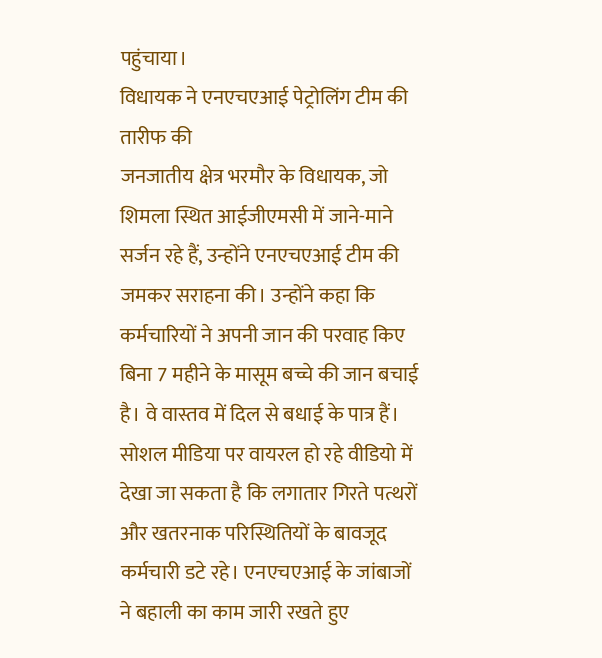पहुंचाया।
विधायक ने एनएचएआई पेट्रोलिंग टीम की तारीफ की
जनजातीय क्षेत्र भरमौर के विधायक, जो शिमला स्थित आईजीएमसी में जाने-माने सर्जन रहे हैं, उन्होंने एनएचएआई टीम की जमकर सराहना की। उन्होंने कहा कि कर्मचारियों ने अपनी जान की परवाह किए बिना 7 महीने के मासूम बच्चे की जान बचाई है। वे वास्तव में दिल से बधाई के पात्र हैं।
सोशल मीडिया पर वायरल हो रहे वीडियो में देखा जा सकता है कि लगातार गिरते पत्थरों और खतरनाक परिस्थितियों के बावजूद कर्मचारी डटे रहे। एनएचएआई के जांबाजों ने बहाली का काम जारी रखते हुए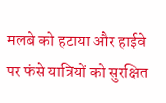मलबे को हटाया और हाईवे पर फंसे यात्रियों को सुरक्षित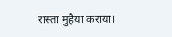रास्ता मुहैया कराया।